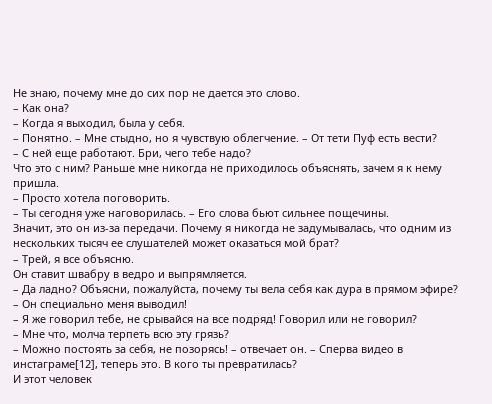Не знаю, почему мне до сих пор не дается это слово.
– Как она?
– Когда я выходил, была у себя.
– Понятно. – Мне стыдно, но я чувствую облегчение. – От тети Пуф есть вести?
– С ней еще работают. Бри, чего тебе надо?
Что это с ним? Раньше мне никогда не приходилось объяснять, зачем я к нему пришла.
– Просто хотела поговорить.
– Ты сегодня уже наговорилась. – Его слова бьют сильнее пощечины.
Значит, это он из-за передачи. Почему я никогда не задумывалась, что одним из нескольких тысяч ее слушателей может оказаться мой брат?
– Трей, я все объясню.
Он ставит швабру в ведро и выпрямляется.
– Да ладно? Объясни, пожалуйста, почему ты вела себя как дура в прямом эфире?
– Он специально меня выводил!
– Я же говорил тебе, не срывайся на все подряд! Говорил или не говорил?
– Мне что, молча терпеть всю эту грязь?
– Можно постоять за себя, не позорясь! – отвечает он. – Сперва видео в инстаграме[12], теперь это. В кого ты превратилась?
И этот человек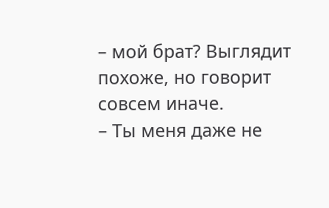– мой брат? Выглядит похоже, но говорит совсем иначе.
– Ты меня даже не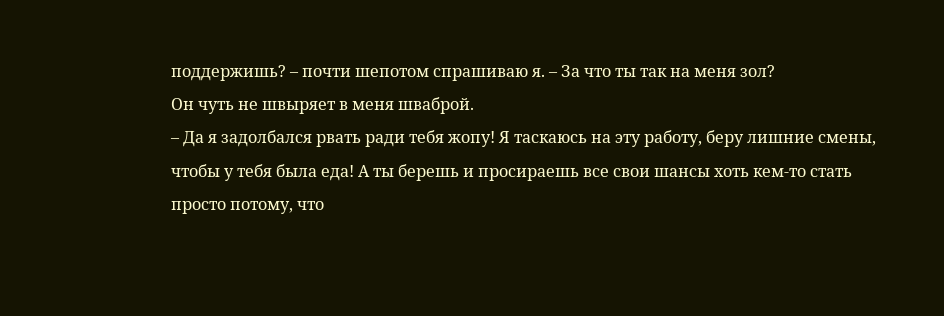поддержишь? – почти шепотом спрашиваю я. – За что ты так на меня зол?
Он чуть не швыряет в меня шваброй.
– Да я задолбался рвать ради тебя жопу! Я таскаюсь на эту работу, беру лишние смены, чтобы у тебя была еда! А ты берешь и просираешь все свои шансы хоть кем-то стать просто потому, что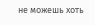не можешь хоть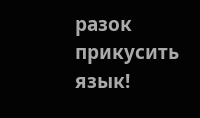разок прикусить язык!